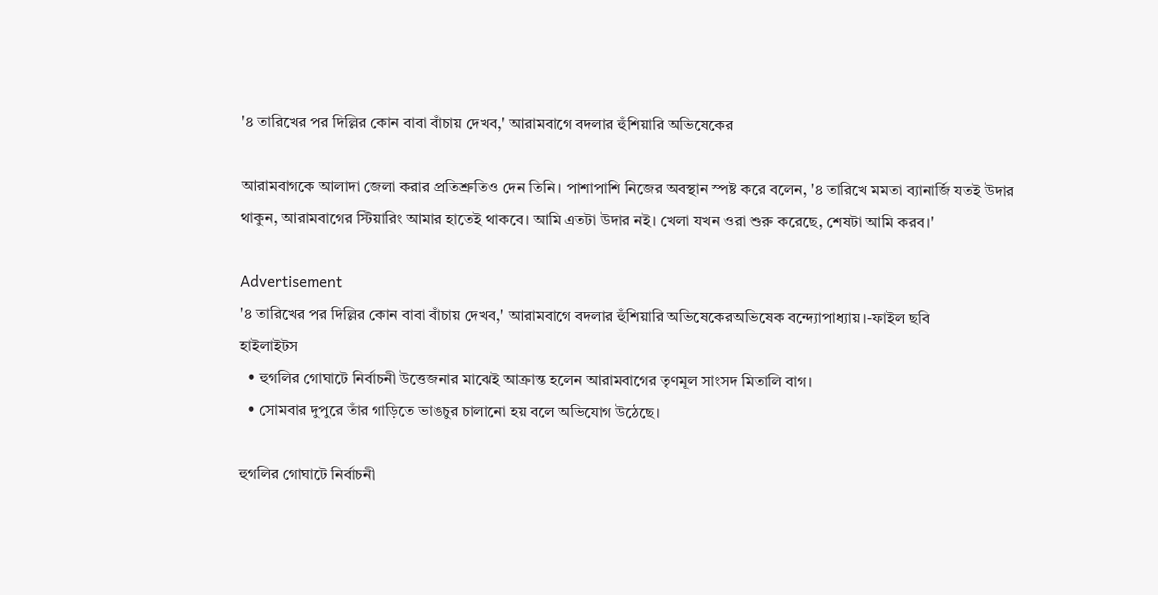'৪ তারিখের পর দিল্লির কোন বাবা বাঁচায় দেখব,' আরামবাগে বদলার হুঁশিয়ারি অভিষেকের

আরামবাগকে আলাদা জেলা করার প্রতিশ্রুতিও দেন তিনি। পাশাপাশি নিজের অবস্থান স্পষ্ট করে বলেন, '৪ তারিখে মমতা ব্যানার্জি যতই উদার থাকুন, আরামবাগের স্টিয়ারিং আমার হাতেই থাকবে। আমি এতটা উদার নই। খেলা যখন ওরা শুরু করেছে, শেষটা আমি করব।'

Advertisement
'৪ তারিখের পর দিল্লির কোন বাবা বাঁচায় দেখব,' আরামবাগে বদলার হুঁশিয়ারি অভিষেকেরঅভিষেক বন্দ্যোপাধ্যায়।-ফাইল ছবি
হাইলাইটস
  • হুগলির গোঘাটে নির্বাচনী উত্তেজনার মাঝেই আক্রান্ত হলেন আরামবাগের তৃণমূল সাংসদ মিতালি বাগ।
  • সোমবার দুপুরে তাঁর গাড়িতে ভাঙচুর চালানো হয় বলে অভিযোগ উঠেছে।

হুগলির গোঘাটে নির্বাচনী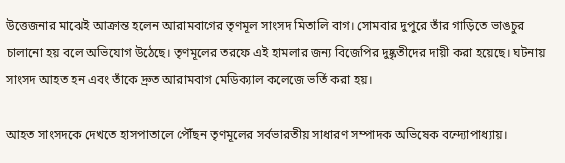উত্তেজনার মাঝেই আক্রান্ত হলেন আরামবাগের তৃণমূল সাংসদ মিতালি বাগ। সোমবার দুপুরে তাঁর গাড়িতে ভাঙচুর চালানো হয় বলে অভিযোগ উঠেছে। তৃণমূলের তরফে এই হামলার জন্য বিজেপির দুষ্কৃতীদের দায়ী করা হয়েছে। ঘটনায় সাংসদ আহত হন এবং তাঁকে দ্রুত আরামবাগ মেডিক্যাল কলেজে ভর্তি করা হয়।

আহত সাংসদকে দেখতে হাসপাতালে পৌঁছন তৃণমূলের সর্বভারতীয় সাধারণ সম্পাদক অভিষেক বন্দ্যোপাধ্যায়।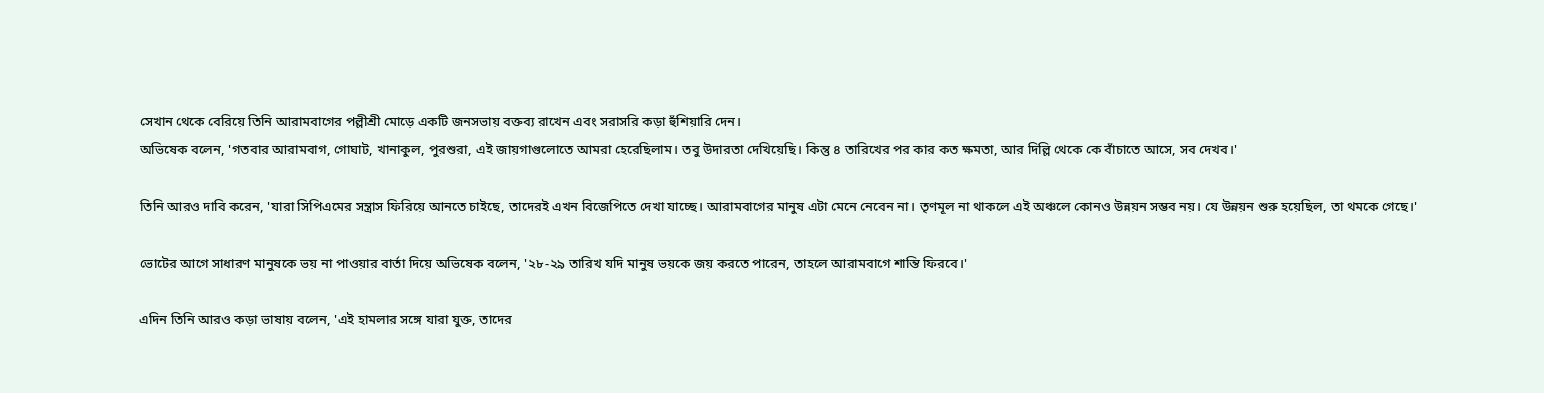সেখান থেকে বেরিয়ে তিনি আরামবাগের পল্লীশ্রী মোড়ে একটি জনসভায় বক্তব্য রাখেন এবং সরাসরি কড়া হুঁশিয়ারি দেন।
অভিষেক বলেন, 'গতবার আরামবাগ, গোঘাট, খানাকুল, পুরশুরা, এই জায়গাগুলোতে আমরা হেরেছিলাম। তবু উদারতা দেখিয়েছি। কিন্তু ৪ তারিখের পর কার কত ক্ষমতা, আর দিল্লি থেকে কে বাঁচাতে আসে, সব দেখব।'

তিনি আরও দাবি করেন, 'যারা সিপিএমের সন্ত্রাস ফিরিয়ে আনতে চাইছে, তাদেরই এখন বিজেপিতে দেখা যাচ্ছে। আরামবাগের মানুষ এটা মেনে নেবেন না। তৃণমূল না থাকলে এই অঞ্চলে কোনও উন্নয়ন সম্ভব নয়। যে উন্নয়ন শুরু হয়েছিল, তা থমকে গেছে।'

ভোটের আগে সাধারণ মানুষকে ভয় না পাওয়ার বার্তা দিয়ে অভিষেক বলেন, '২৮-২৯ তারিখ যদি মানুষ ভয়কে জয় করতে পারেন, তাহলে আরামবাগে শান্তি ফিরবে।'

এদিন তিনি আরও কড়া ভাষায় বলেন, 'এই হামলার সঙ্গে যারা যুক্ত, তাদের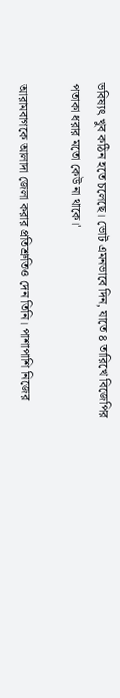ভবিষ্যৎ খুব কঠিন হতে চলেছে। ভোট এমনভাবে দিন, যাতে ৪ তারিখে বিজেপির পতাকা ধরার মতো কেউ না থাকে।'

আরামবাগকে আলাদা জেলা করার প্রতিশ্রুতিও দেন তিনি। পাশাপাশি নিজের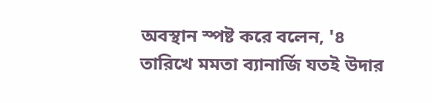অবস্থান স্পষ্ট করে বলেন, '৪ তারিখে মমতা ব্যানার্জি যতই উদার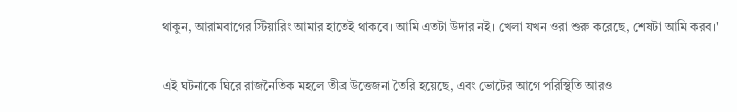থাকুন, আরামবাগের স্টিয়ারিং আমার হাতেই থাকবে। আমি এতটা উদার নই। খেলা যখন ওরা শুরু করেছে, শেষটা আমি করব।'

এই ঘটনাকে ঘিরে রাজনৈতিক মহলে তীব্র উত্তেজনা তৈরি হয়েছে, এবং ভোটের আগে পরিস্থিতি আরও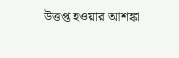উত্তপ্ত হওয়ার আশঙ্কা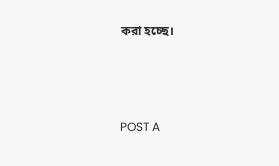করা হচ্ছে।



POST A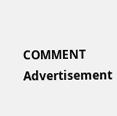COMMENT
Advertisement